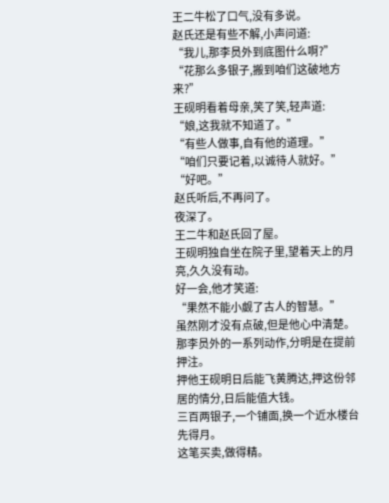王二牛松了口气,没有多说。
赵氏还是有些不解,小声问道:
“我儿,那李员外到底图什么啊?”
“花那么多银子,搬到咱们这破地方来?”
王砚明看着母亲,笑了笑,轻声道:
“娘,这我就不知道了。”
“有些人做事,自有他的道理。”
“咱们只要记着,以诚待人就好。”
“好吧。”
赵氏听后,不再问了。
夜深了。
王二牛和赵氏回了屋。
王砚明独自坐在院子里,望着天上的月亮,久久没有动。
好一会,他才笑道:
“果然不能小觑了古人的智慧。”
虽然刚才没有点破,但是他心中清楚。
那李员外的一系列动作,分明是在提前押注。
押他王砚明日后能飞黄腾达,押这份邻居的情分,日后能值大钱。
三百两银子,一个铺面,换一个近水楼台先得月。
这笔买卖,做得精。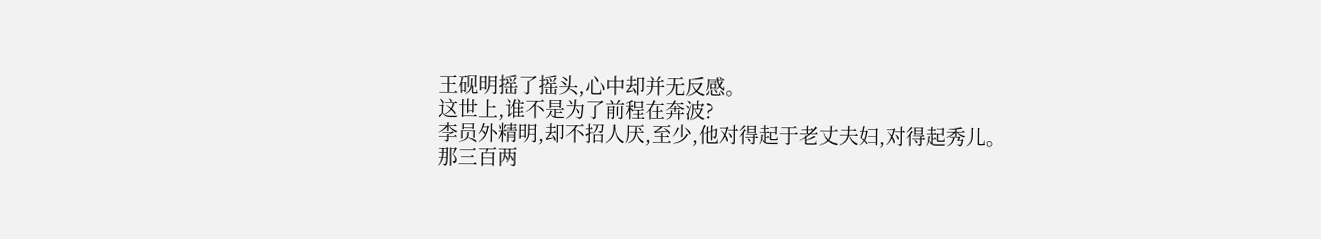王砚明摇了摇头,心中却并无反感。
这世上,谁不是为了前程在奔波?
李员外精明,却不招人厌,至少,他对得起于老丈夫妇,对得起秀儿。
那三百两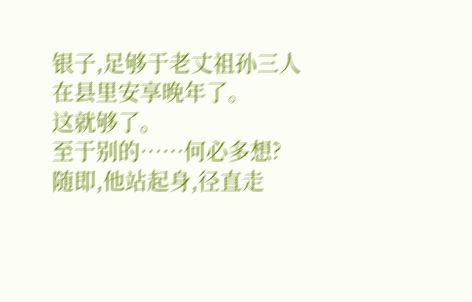银子,足够于老丈祖孙三人在县里安享晚年了。
这就够了。
至于别的……何必多想?
随即,他站起身,径直走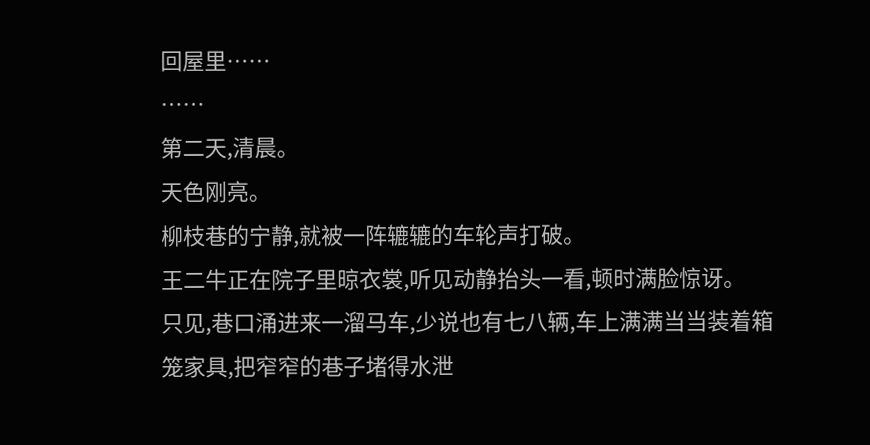回屋里……
……
第二天,清晨。
天色刚亮。
柳枝巷的宁静,就被一阵辘辘的车轮声打破。
王二牛正在院子里晾衣裳,听见动静抬头一看,顿时满脸惊讶。
只见,巷口涌进来一溜马车,少说也有七八辆,车上满满当当装着箱笼家具,把窄窄的巷子堵得水泄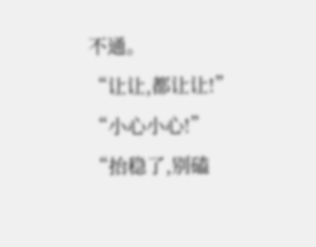不通。
“让让,都让让!”
“小心小心!”
“抬稳了,别磕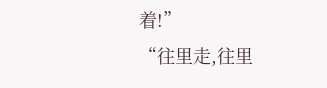着!”
“往里走,往里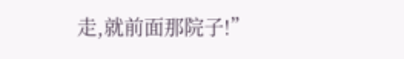走,就前面那院子!”